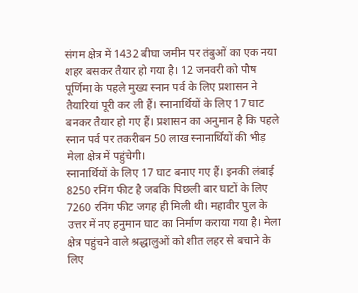संगम क्षेत्र में 1432 बीघा जमीन पर तंबुओं का एक नया शहर बसकर तैयार हो गया है। 12 जनवरी को पौष पूर्णिमा के पहले मुख्य स्नान पर्व के लिए प्रशासन ने तैयारियां पूरी कर ली हैं। स्नानार्थियों के लिए 17 घाट बनकर तैयार हो गए हैं। प्रशासन का अनुमान है कि पहले स्नान पर्व पर तकरीबन 50 लाख स्नानार्थियों की भीड़ मेला क्षेत्र में पहुंचेगी।
स्नानार्थियों के लिए 17 घाट बनाए गए हैं। इनकी लंबाई 8250 रनिंग फीट है जबकि पिछली बार घाटों के लिए 7260 रनिंग फीट जगह ही मिली थी। महावीर पुल के उत्तर में नए हनुमान घाट का निर्माण कराया गया है। मेला क्षेत्र पहुंचने वाले श्रद्धालुओं को शीत लहर से बचाने के लिए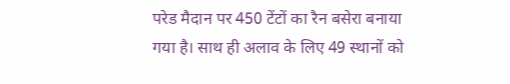परेड मैदान पर 450 टेंटों का रैन बसेरा बनाया गया है। साथ ही अलाव के लिए 49 स्थानों को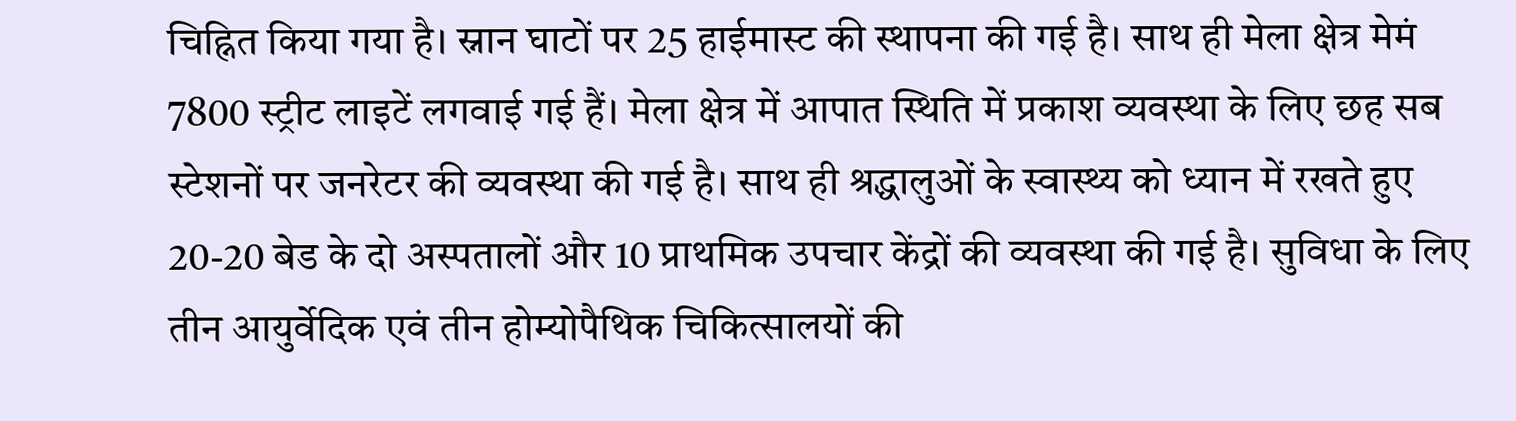चिह्नित किया गया है। स्नान घाटों पर 25 हाईमास्ट की स्थापना की गई है। साथ ही मेला क्षेत्र मेमं 7800 स्ट्रीट लाइटें लगवाई गई हैं। मेला क्षेत्र में आपात स्थिति में प्रकाश व्यवस्था के लिए छह सब स्टेशनों पर जनरेटर की व्यवस्था की गई है। साथ ही श्रद्धालुओं के स्वास्थ्य को ध्यान में रखते हुए 20-20 बेड के दो अस्पतालों और 10 प्राथमिक उपचार केंद्रों की व्यवस्था की गई है। सुविधा के लिए तीन आयुर्वेदिक एवं तीन होम्योपैथिक चिकित्सालयों की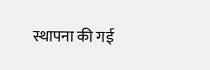स्थापना की गई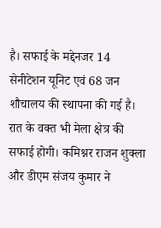है। सफाई के मद्देनजर 14 सेनीटेशन यूनिट एवं 68 जन शौचालय की स्थापना की गई है। रात के वक्त भी मेला क्षेत्र की सफाई होगी। कमिश्नर राजन शुक्ला और डीएम संजय कुमार ने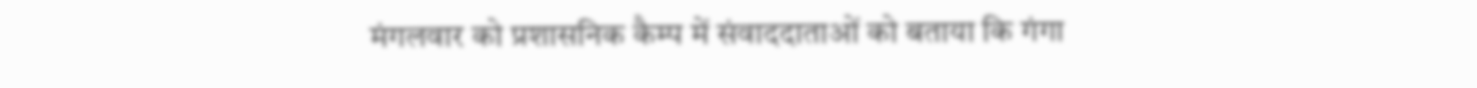मंगलवार को प्रशासनिक कैम्प में संवाददाताओं को बताया कि गंगा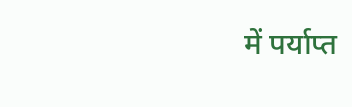में पर्याप्त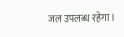जल उपलब्ध रहेगा।